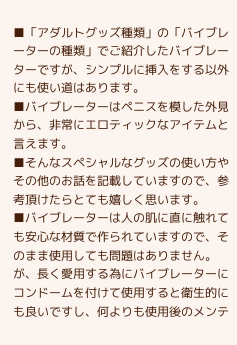■「アダルトグッズ種類」の「バイブレーターの種類」でご紹介したバイブレーターですが、シンプルに挿入をする以外にも使い道はあります。
■バイブレーターはペニスを模した外見から、非常にエロティックなアイテムと言えます。
■そんなスペシャルなグッズの使い方やその他のお話を記載していますので、参考頂けたらとても嬉しく思います。
■バイブレーターは人の肌に直に触れても安心な材質で作られていますので、そのまま使用しても問題はありません。が、長く愛用する為にバイブレーターにコンドームを付けて使用すると衛生的にも良いですし、何よりも使用後のメンテ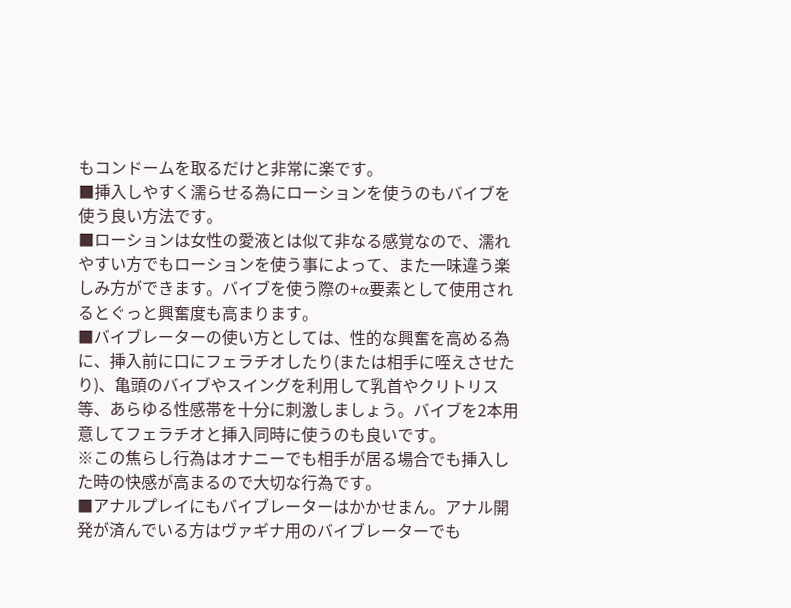もコンドームを取るだけと非常に楽です。
■挿入しやすく濡らせる為にローションを使うのもバイブを使う良い方法です。
■ローションは女性の愛液とは似て非なる感覚なので、濡れやすい方でもローションを使う事によって、また一味違う楽しみ方ができます。バイブを使う際の+α要素として使用されるとぐっと興奮度も高まります。
■バイブレーターの使い方としては、性的な興奮を高める為に、挿入前に口にフェラチオしたり(または相手に咥えさせたり)、亀頭のバイブやスイングを利用して乳首やクリトリス等、あらゆる性感帯を十分に刺激しましょう。バイブを2本用意してフェラチオと挿入同時に使うのも良いです。
※この焦らし行為はオナニーでも相手が居る場合でも挿入した時の快感が高まるので大切な行為です。
■アナルプレイにもバイブレーターはかかせまん。アナル開発が済んでいる方はヴァギナ用のバイブレーターでも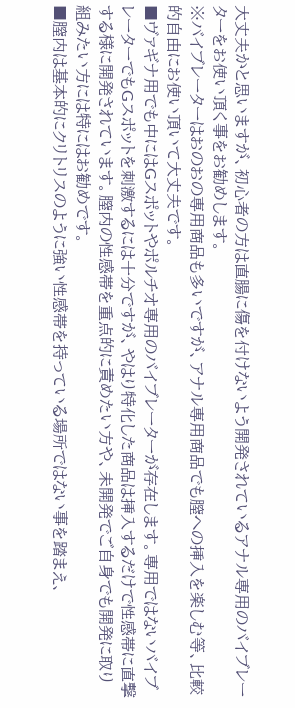大丈夫かと思いますが、初心者の方は直腸に傷を付けないよう開発されているアナル専用のバイブレーターをお使い頂く事をお勧めします。
※バイブレーターはおのおの専用商品も多いですが、アナル専用商品でも膣への挿入を楽しむ等、比較的自由にお使い頂いて大丈夫です。
■ヴァギナ用でも中にはGスポットやポルチオ専用のバイブレーターが存在します。専用ではないバイブレーターでもGスポットを刺激するには十分ですが、やはり特化した商品は挿入するだけで性感帯に直撃する様に開発されています。膣内の性感帯を重点的に責めたい方や、未開発でご自身でも開発に取り組みたい方には特にはお勧めです。
■膣内は基本的にクリトリスのように強い性感帯を持っている場所ではない事を踏まえ、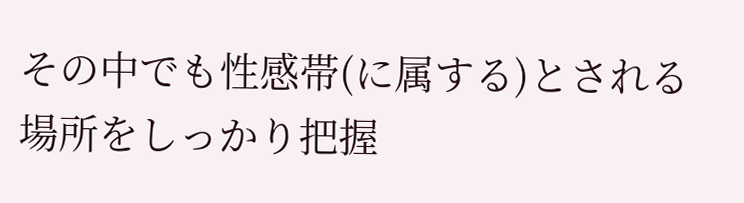その中でも性感帯(に属する)とされる場所をしっかり把握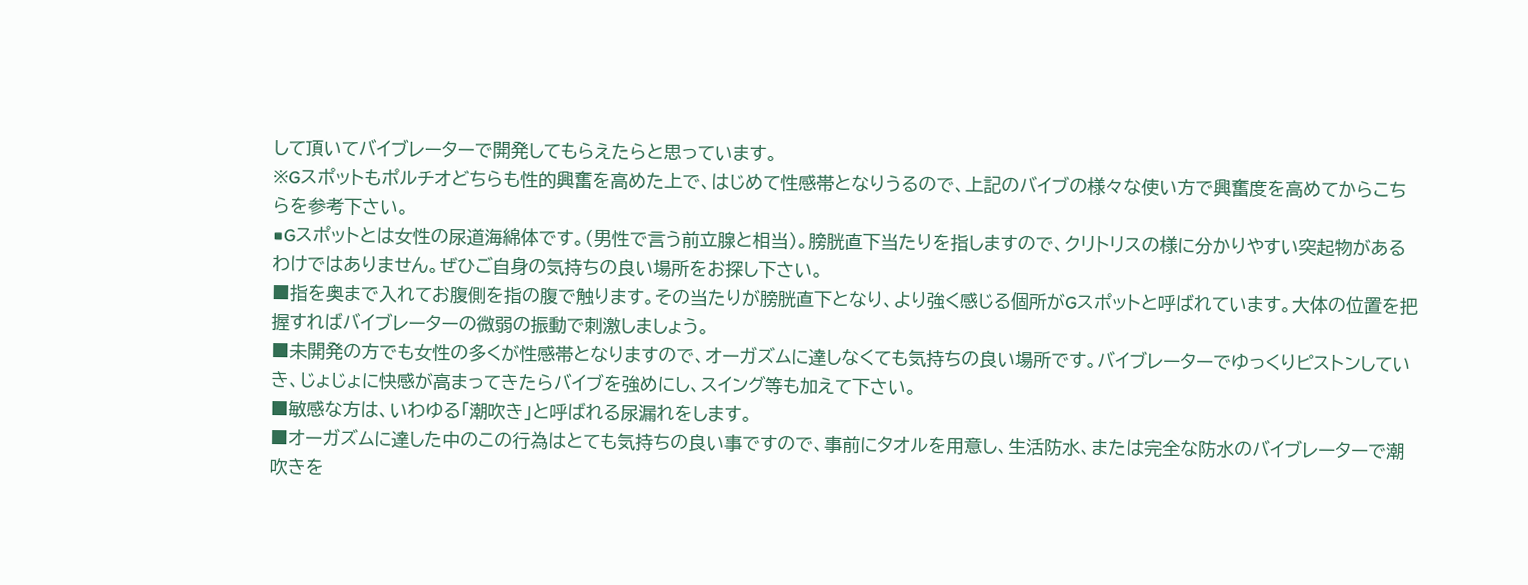して頂いてバイブレーターで開発してもらえたらと思っています。
※Gスポットもポルチオどちらも性的興奮を高めた上で、はじめて性感帯となりうるので、上記のバイブの様々な使い方で興奮度を高めてからこちらを参考下さい。
■Gスポットとは女性の尿道海綿体です。(男性で言う前立腺と相当)。膀胱直下当たりを指しますので、クリトリスの様に分かりやすい突起物があるわけではありません。ぜひご自身の気持ちの良い場所をお探し下さい。
■指を奥まで入れてお腹側を指の腹で触ります。その当たりが膀胱直下となり、より強く感じる個所がGスポットと呼ばれています。大体の位置を把握すればバイブレーターの微弱の振動で刺激しましょう。
■未開発の方でも女性の多くが性感帯となりますので、オーガズムに達しなくても気持ちの良い場所です。バイブレーターでゆっくりピストンしていき、じょじょに快感が高まってきたらバイブを強めにし、スイング等も加えて下さい。
■敏感な方は、いわゆる「潮吹き」と呼ばれる尿漏れをします。
■オーガズムに達した中のこの行為はとても気持ちの良い事ですので、事前にタオルを用意し、生活防水、または完全な防水のバイブレーターで潮吹きを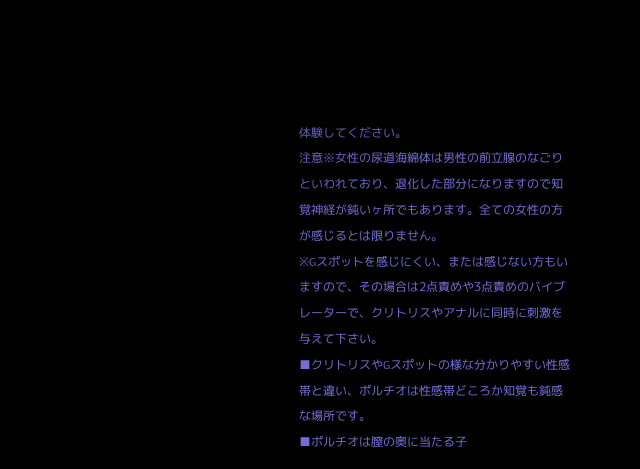体験してください。
注意※女性の尿道海綿体は男性の前立腺のなごりといわれており、退化した部分になりますので知覚神経が鈍いヶ所でもあります。全ての女性の方が感じるとは限りません。
※Gスポットを感じにくい、または感じない方もいますので、その場合は2点責めや3点責めのバイブレーターで、クリトリスやアナルに同時に刺激を与えて下さい。
■クリトリスやGスポットの様な分かりやすい性感帯と違い、ポルチオは性感帯どころか知覚も鈍感な場所です。
■ポルチオは膣の奥に当たる子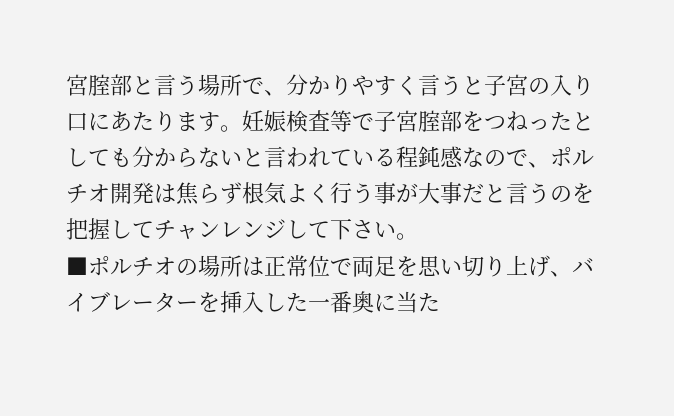宮腟部と言う場所で、分かりやすく言うと子宮の入り口にあたります。妊娠検査等で子宮腟部をつねったとしても分からないと言われている程鈍感なので、ポルチオ開発は焦らず根気よく行う事が大事だと言うのを把握してチャンレンジして下さい。
■ポルチオの場所は正常位で両足を思い切り上げ、バイブレーターを挿入した一番奥に当た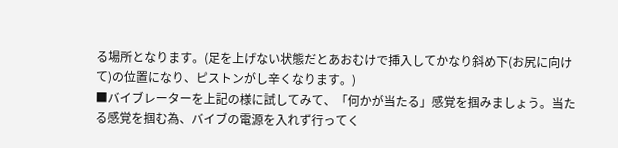る場所となります。(足を上げない状態だとあおむけで挿入してかなり斜め下(お尻に向けて)の位置になり、ピストンがし辛くなります。)
■バイブレーターを上記の様に試してみて、「何かが当たる」感覚を掴みましょう。当たる感覚を掴む為、バイブの電源を入れず行ってく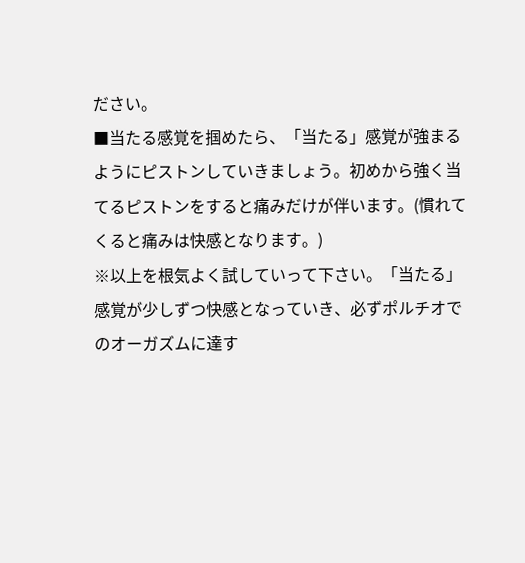ださい。
■当たる感覚を掴めたら、「当たる」感覚が強まるようにピストンしていきましょう。初めから強く当てるピストンをすると痛みだけが伴います。(慣れてくると痛みは快感となります。)
※以上を根気よく試していって下さい。「当たる」感覚が少しずつ快感となっていき、必ずポルチオでのオーガズムに達す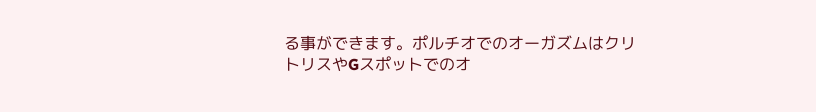る事ができます。ポルチオでのオーガズムはクリトリスやGスポットでのオ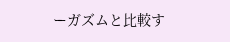ーガズムと比較す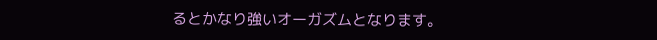るとかなり強いオーガズムとなります。